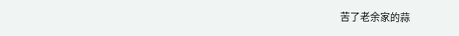苦了老余家的蒜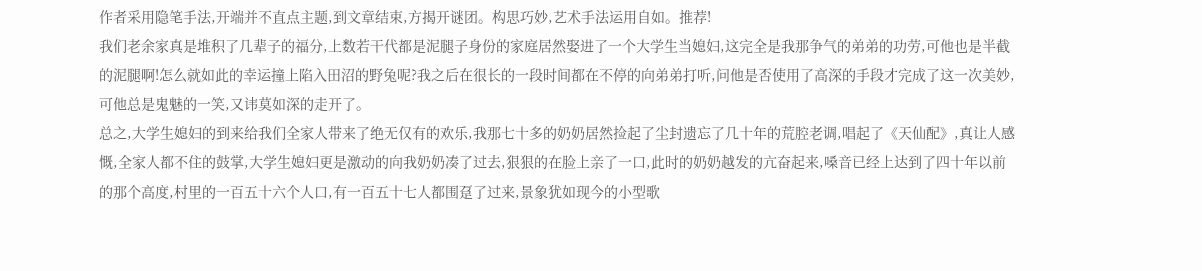作者采用隐笔手法,开端并不直点主题,到文章结束,方揭开谜团。构思巧妙,艺术手法运用自如。推荐!
我们老余家真是堆积了几辈子的福分,上数若干代都是泥腿子身份的家庭居然娶进了一个大学生当媳妇,这完全是我那争气的弟弟的功劳,可他也是半截的泥腿啊!怎么就如此的幸运撞上陷入田沼的野兔呢?我之后在很长的一段时间都在不停的向弟弟打听,问他是否使用了高深的手段才完成了这一次美妙,可他总是鬼魅的一笑,又讳莫如深的走开了。
总之,大学生媳妇的到来给我们全家人带来了绝无仅有的欢乐,我那七十多的奶奶居然捡起了尘封遗忘了几十年的荒腔老调,唱起了《天仙配》,真让人感慨,全家人都不住的鼓掌,大学生媳妇更是激动的向我奶奶凑了过去,狠狠的在脸上亲了一口,此时的奶奶越发的亢奋起来,嗓音已经上达到了四十年以前的那个高度,村里的一百五十六个人口,有一百五十七人都围趸了过来,景象犹如现今的小型歌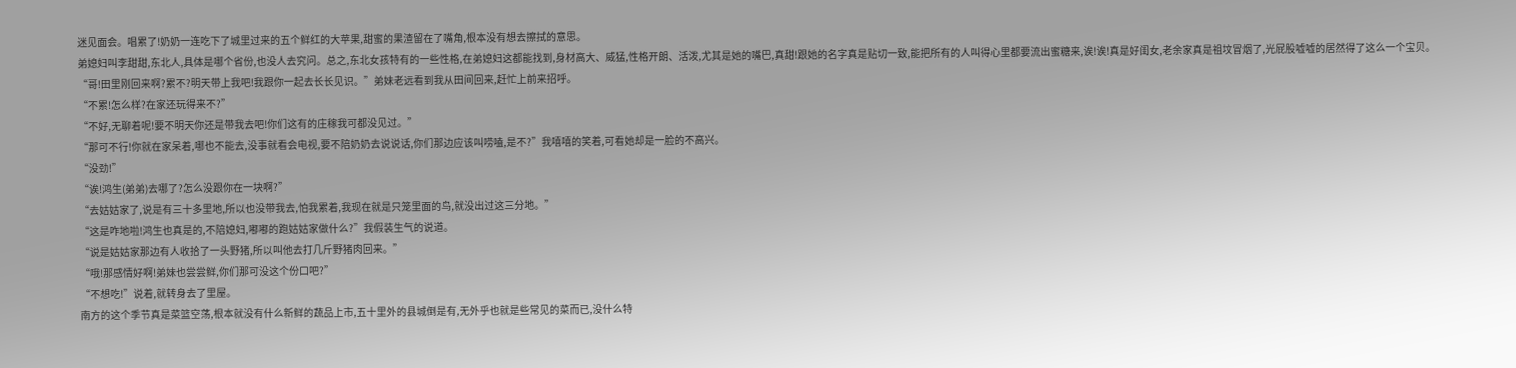迷见面会。唱累了!奶奶一连吃下了城里过来的五个鲜红的大苹果,甜蜜的果渣留在了嘴角,根本没有想去擦拭的意思。
弟媳妇叫李甜甜,东北人,具体是哪个省份,也没人去究问。总之,东北女孩特有的一些性格,在弟媳妇这都能找到,身材高大、威猛,性格开朗、活泼,尤其是她的嘴巴,真甜!跟她的名字真是贴切一致,能把所有的人叫得心里都要流出蜜糖来,诶!诶!真是好闺女,老余家真是祖坟冒烟了,光屁股嘘嘘的居然得了这么一个宝贝。
“哥!田里刚回来啊?累不?明天带上我吧!我跟你一起去长长见识。”弟妹老远看到我从田间回来,赶忙上前来招呼。
“不累!怎么样?在家还玩得来不?”
“不好,无聊着呢!要不明天你还是带我去吧!你们这有的庄稼我可都没见过。”
“那可不行!你就在家呆着,哪也不能去,没事就看会电视,要不陪奶奶去说说话,你们那边应该叫唠嗑,是不?”我嘻嘻的笑着,可看她却是一脸的不高兴。
“没劲!”
“诶!鸿生(弟弟)去哪了?怎么没跟你在一块啊?”
“去姑姑家了,说是有三十多里地,所以也没带我去,怕我累着,我现在就是只笼里面的鸟,就没出过这三分地。”
“这是咋地啦!鸿生也真是的,不陪媳妇,嘟嘟的跑姑姑家做什么?”我假装生气的说道。
“说是姑姑家那边有人收拾了一头野猪,所以叫他去打几斤野猪肉回来。”
“哦!那感情好啊!弟妹也尝尝鲜,你们那可没这个份口吧?”
“不想吃!”说着,就转身去了里屋。
南方的这个季节真是菜篮空荡,根本就没有什么新鲜的蔬品上市,五十里外的县城倒是有,无外乎也就是些常见的菜而已,没什么特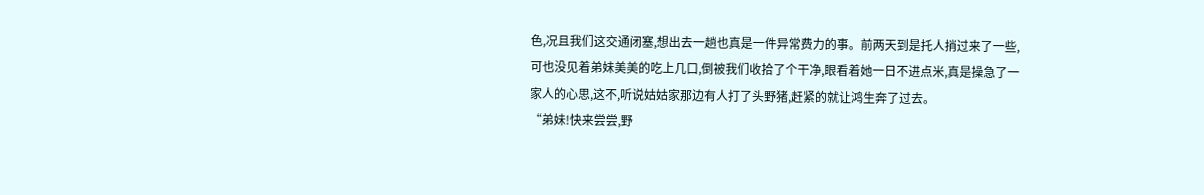色,况且我们这交通闭塞,想出去一趟也真是一件异常费力的事。前两天到是托人捎过来了一些,可也没见着弟妹美美的吃上几口,倒被我们收拾了个干净,眼看着她一日不进点米,真是操急了一家人的心思,这不,听说姑姑家那边有人打了头野猪,赶紧的就让鸿生奔了过去。
“弟妹!快来尝尝,野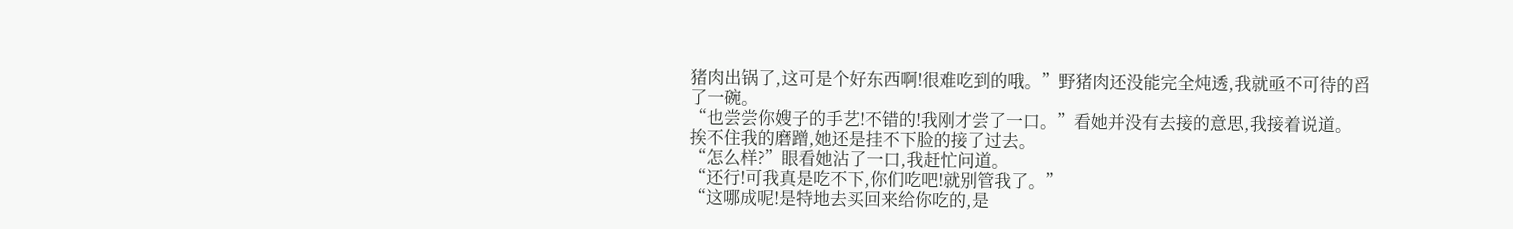猪肉出锅了,这可是个好东西啊!很难吃到的哦。”野猪肉还没能完全炖透,我就亟不可待的舀了一碗。
“也尝尝你嫂子的手艺!不错的!我刚才尝了一口。”看她并没有去接的意思,我接着说道。
挨不住我的磨蹭,她还是挂不下脸的接了过去。
“怎么样?”眼看她沾了一口,我赶忙问道。
“还行!可我真是吃不下,你们吃吧!就别管我了。”
“这哪成呢!是特地去买回来给你吃的,是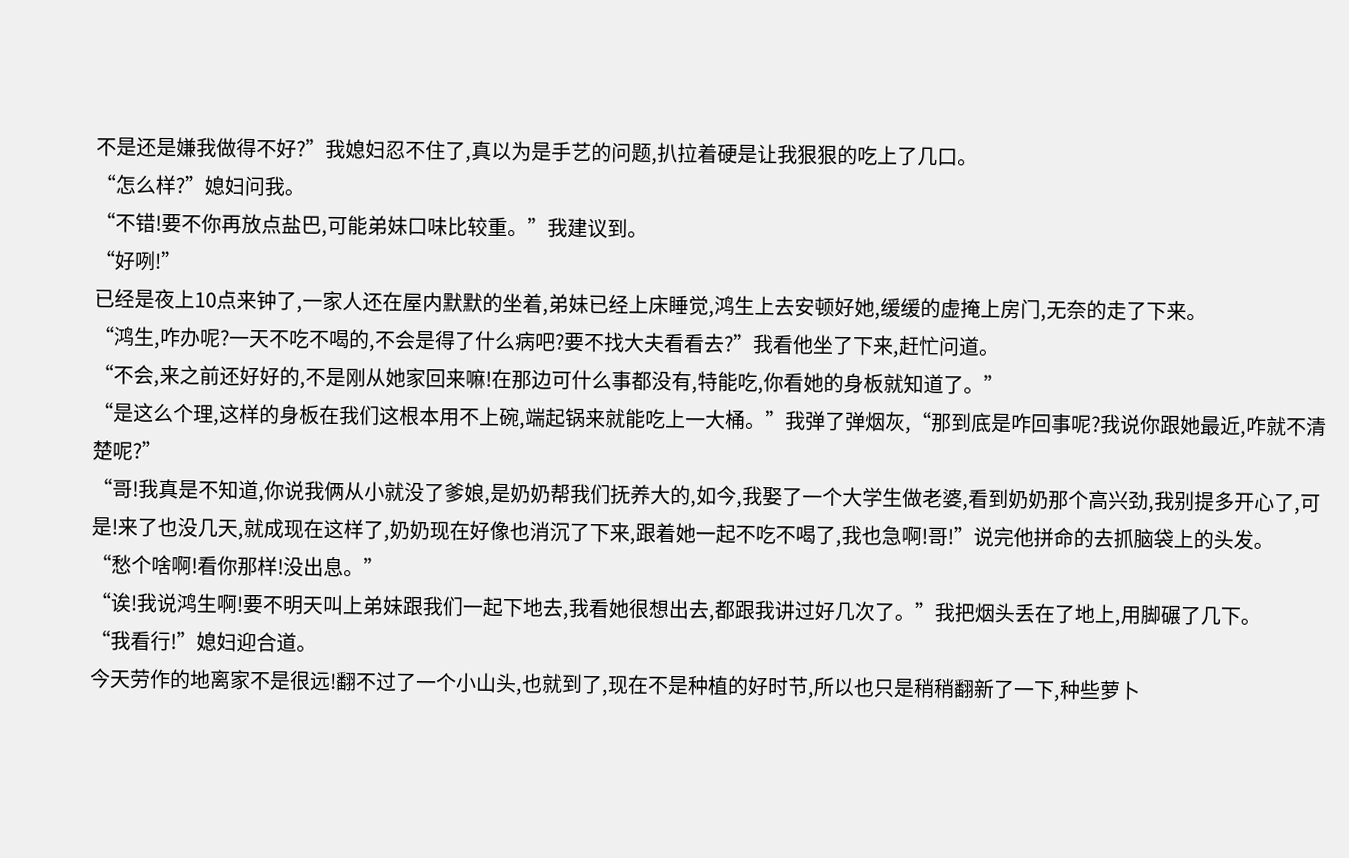不是还是嫌我做得不好?”我媳妇忍不住了,真以为是手艺的问题,扒拉着硬是让我狠狠的吃上了几口。
“怎么样?”媳妇问我。
“不错!要不你再放点盐巴,可能弟妹口味比较重。”我建议到。
“好咧!”
已经是夜上10点来钟了,一家人还在屋内默默的坐着,弟妹已经上床睡觉,鸿生上去安顿好她,缓缓的虚掩上房门,无奈的走了下来。
“鸿生,咋办呢?一天不吃不喝的,不会是得了什么病吧?要不找大夫看看去?”我看他坐了下来,赶忙问道。
“不会,来之前还好好的,不是刚从她家回来嘛!在那边可什么事都没有,特能吃,你看她的身板就知道了。”
“是这么个理,这样的身板在我们这根本用不上碗,端起锅来就能吃上一大桶。”我弹了弹烟灰,“那到底是咋回事呢?我说你跟她最近,咋就不清楚呢?”
“哥!我真是不知道,你说我俩从小就没了爹娘,是奶奶帮我们抚养大的,如今,我娶了一个大学生做老婆,看到奶奶那个高兴劲,我别提多开心了,可是!来了也没几天,就成现在这样了,奶奶现在好像也消沉了下来,跟着她一起不吃不喝了,我也急啊!哥!”说完他拼命的去抓脑袋上的头发。
“愁个啥啊!看你那样!没出息。”
“诶!我说鸿生啊!要不明天叫上弟妹跟我们一起下地去,我看她很想出去,都跟我讲过好几次了。”我把烟头丢在了地上,用脚碾了几下。
“我看行!”媳妇迎合道。
今天劳作的地离家不是很远!翻不过了一个小山头,也就到了,现在不是种植的好时节,所以也只是稍稍翻新了一下,种些萝卜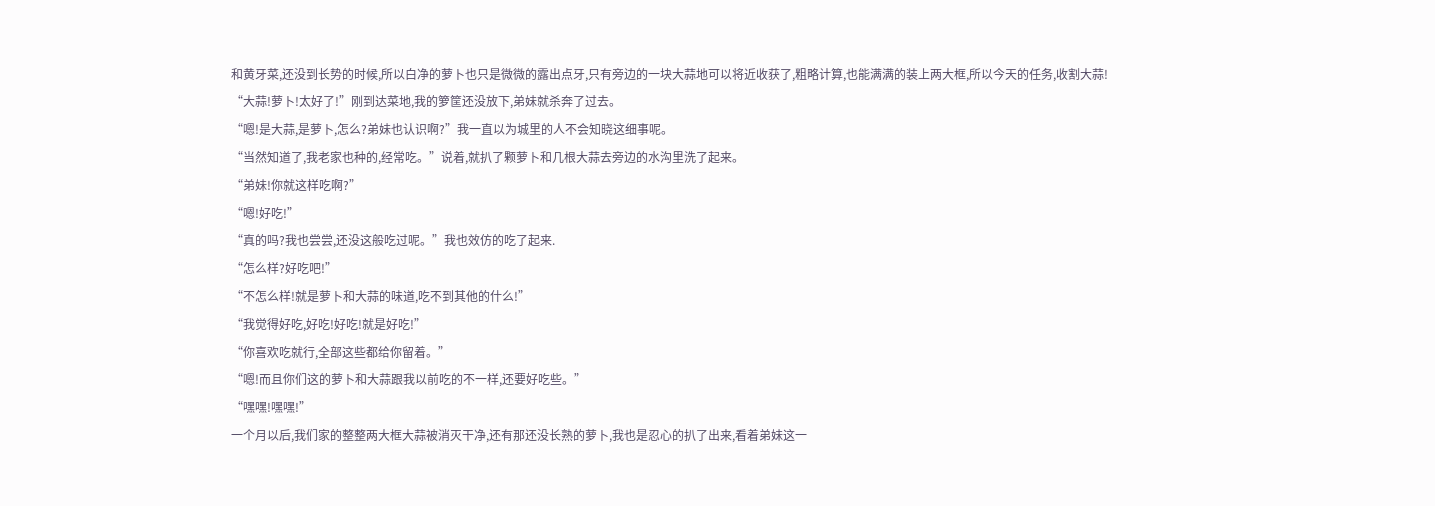和黄牙菜,还没到长势的时候,所以白净的萝卜也只是微微的露出点牙,只有旁边的一块大蒜地可以将近收获了,粗略计算,也能满满的装上两大框,所以今天的任务,收割大蒜!
“大蒜!萝卜!太好了!”刚到达菜地,我的箩筐还没放下,弟妹就杀奔了过去。
“嗯!是大蒜,是萝卜,怎么?弟妹也认识啊?”我一直以为城里的人不会知晓这细事呢。
“当然知道了,我老家也种的,经常吃。”说着,就扒了颗萝卜和几根大蒜去旁边的水沟里洗了起来。
“弟妹!你就这样吃啊?”
“嗯!好吃!”
“真的吗?我也尝尝,还没这般吃过呢。”我也效仿的吃了起来.
“怎么样?好吃吧!”
“不怎么样!就是萝卜和大蒜的味道,吃不到其他的什么!”
“我觉得好吃,好吃!好吃!就是好吃!”
“你喜欢吃就行,全部这些都给你留着。”
“嗯!而且你们这的萝卜和大蒜跟我以前吃的不一样,还要好吃些。”
“嘿嘿!嘿嘿!”
一个月以后,我们家的整整两大框大蒜被消灭干净,还有那还没长熟的萝卜,我也是忍心的扒了出来,看着弟妹这一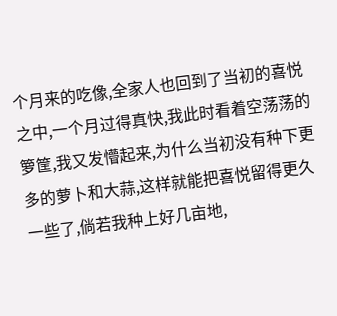个月来的吃像,全家人也回到了当初的喜悦之中,一个月过得真快,我此时看着空荡荡的箩筐,我又发懵起来,为什么当初没有种下更多的萝卜和大蒜,这样就能把喜悦留得更久一些了,倘若我种上好几亩地,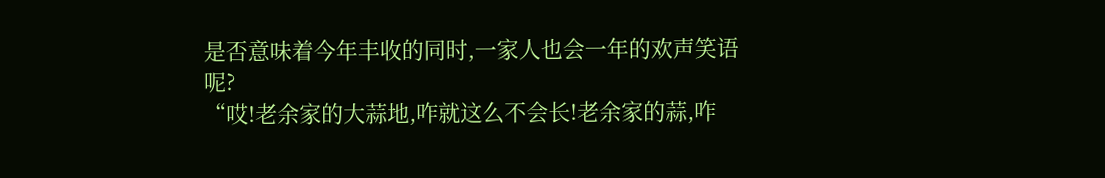是否意味着今年丰收的同时,一家人也会一年的欢声笑语呢?
“哎!老余家的大蒜地,咋就这么不会长!老余家的蒜,咋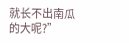就长不出南瓜的大呢?”